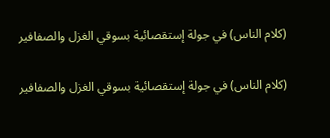(كلام الناس) في جولة إستقصائية بسوقي الغزل والصفافير

(كلام الناس) في جولة إستقصائية بسوقي الغزل والصفافير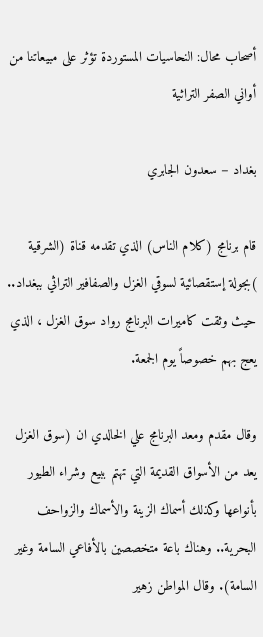أصحاب محال: النحاسيات المستوردة تؤثر على مبيعاتنا من أواني الصفر التراثية

بغداد – سعدون الجابري

قام برنامج (كلام الناس) الذي تقدمه قناة (الشرقية )بجولة إستقصائية لسوقي الغزل والصفافير التراثي ببغداد.. حيث وثقت كاميرات البرنامج رواد سوق الغزل ، الذي يعج بهم خصوصاً يوم الجمعة.

وقال مقدم ومعد البرنامج علي الخالدي ان (سوق الغزل يعد من الأسواق القديمة التي تهتم ببيع وشراء الطيور بأنواعها وكذلك أسماك الزينة والأسماك والزواحف البحرية.. وهناك باعة متخصصين بالأفاعي السامة وغير السامة). وقال المواطن زهير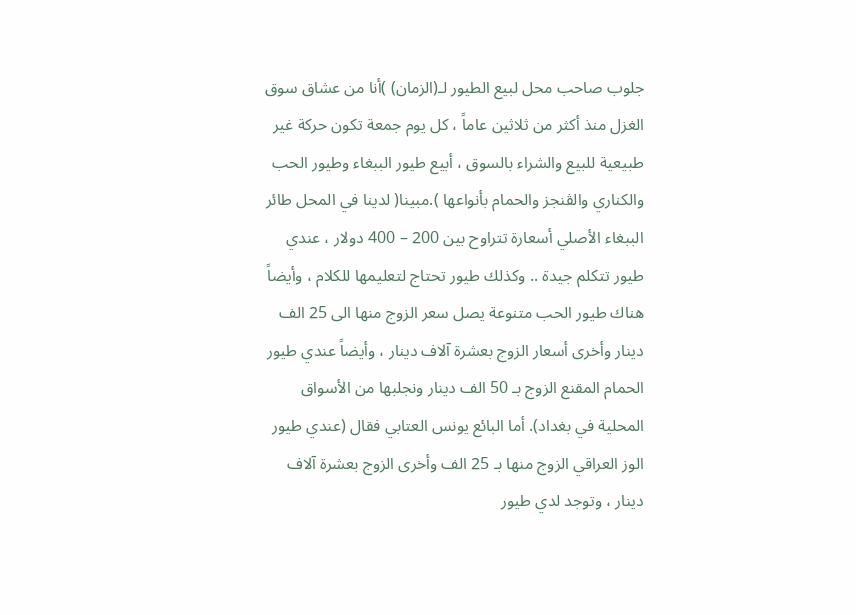جلوب صاحب محل لبيع الطيور لـ(الزمان) )أنا من عشاق سوق الغزل منذ أكثر من ثلاثين عاماً ، كل يوم جمعة تكون حركة غير طبيعية للبيع والشراء بالسوق ، أبيع طيور الببغاء وطيور الحب والكناري والڤنجز والحمام بأنواعها ).مبينا( لدينا في المحل طائر الببغاء الأصلي أسعارة تتراوح بين 200 – 400 دولار ، عندي طيور تتكلم جيدة .. وكذلك طيور تحتاج لتعليمها للكلام ، وأيضاً هناك طيور الحب متنوعة يصل سعر الزوج منها الى 25 الف دينار وأخرى أسعار الزوج بعشرة آلاف دينار ، وأيضاً عندي طيور الحمام المقنع الزوج بـ 50 الف دينار ونجلبها من الأسواق المحلية في بغداد). أما البائع يونس العتابي فقال (عندي طيور الوز العراقي الزوج منها بـ 25 الف وأخرى الزوج بعشرة آلاف دينار ، وتوجد لدي طيور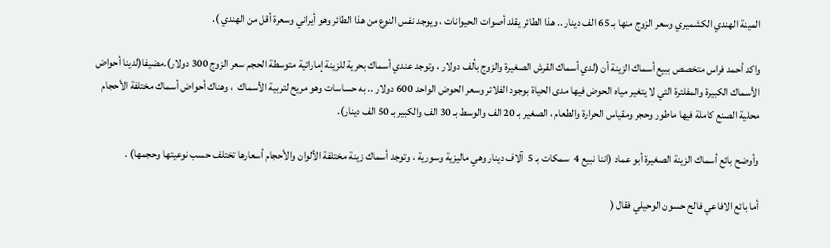المينة الهندي الكشميري وسعر الزوج منها بـ 65 الف دينار .. هذا الطائر يقلد أصوات الحيوانات ، ويوجد نفس النوع من هذا الطائر وهو أيراني وسعرة أقل من الهندي ).

واكد أحمد فراس متخصص ببيع أسماك الزينة أن (لدي أسماك القرش الصغيرة والزوج بألف دولار ، وتوجد عندي أسماك بحرية للزينة إماراتية متوسطة الحجم سعر الزوج 300 دولار).مضيفا(لدينا أحواض الأسماك الكبيرة والمفلترة التي لا يتغير مياه الحوض فيها مدى الحياة بوجود الفلاتر وسعر الحوض الواحد 600 دولار .. به حساسات وهو مريح لتربية الأسماك  ، وهناك أحواض أسماك مختلفة الأحجام محلية الصنع كاملة فيها ماطور وحجر ومقياس الحرارة والطعام ، الصغير بـ 20 الف والوسط بـ 30 الف والكبير بـ 50 الف دينار).

وأوضح بائع أسماك الزينة الصغيرة أبو عماد (اننا نبيع 4  سمكات بـ 5  آلاف دينار وهي ماليزية وسورية ، وتوجد أسماك زينة مختلفة الألوان والأحجام أسعارها تختلف حسب نوعيتها وحجمها) .

أما بائع الافاعي فالح حسون الوحيلي فقال (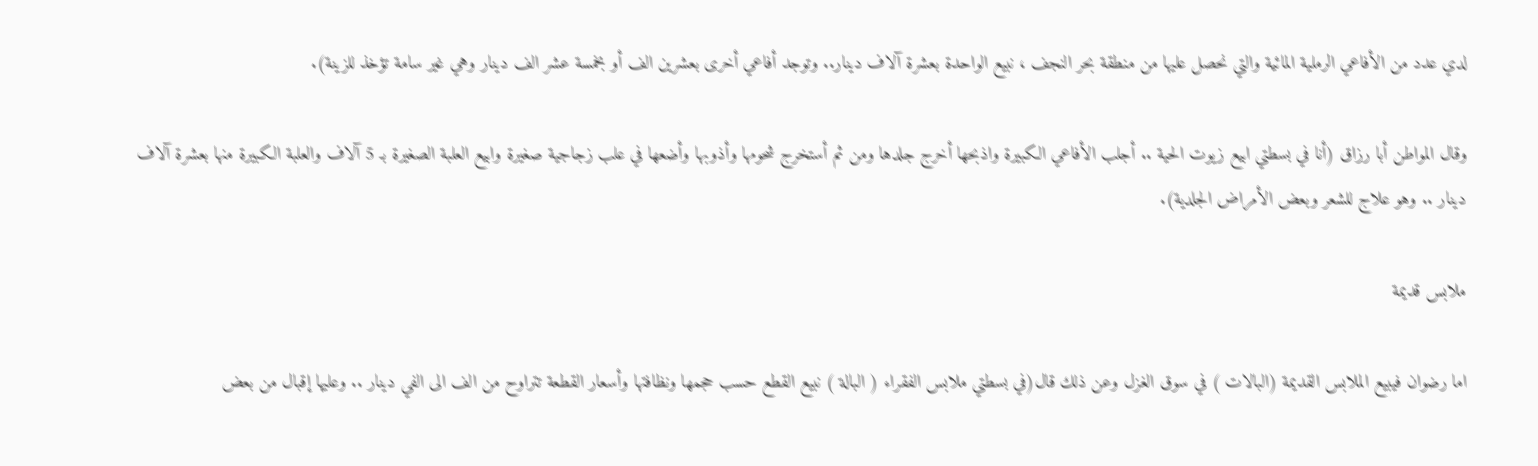لدي عدد من الأفاعي الرملية المائية والتي نحصل عليها من منطقة بحر النجف ، نبيع الواحدة بعشرة آلاف دينار.. وتوجد أفاعي أخرى بعشرين الف أو بخمسة عشر الف دينار وهي غير سامة تؤخذ للزينة).

وقال المواطن أبا رزاق (أنا في بسطتي ابيع زيوت الحية .. أجلب الأفاعي الكبيرة واذبحها أخرج جلدها ومن ثم أستخرج شحومها وأذوبها وأضعها في علب زجاجية صغيرة وابيع العلبة الصغيرة بـ 5 آلاف والعلبة الكبيرة منها بعشرة آلاف دينار .. وهو علاج للشعر وبعض الأمراض الجلدية).

ملابس قديمة

اما رضوان فيبيع الملابس القديمة (البالات ) في سوق الغزل وعن ذلك قال(في بسطتي ملابس الفقراء ( البالة ) نبيع القطع حسب حجمها ونظافتها وأسعار القطعة تتراوح من الف الى الفي دينار .. وعليها إقبال من بعض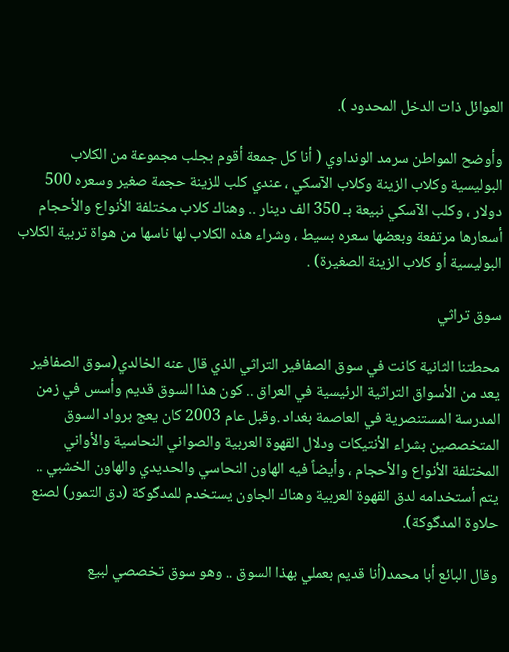العوائل ذات الدخل المحدود ).

وأوضح المواطن سرمد الونداوي ( أنا كل جمعة أقوم بجلب مجموعة من الكلاب البوليسية وكلاب الزينة وكلاب الآسكي ، عندي كلب للزينة حجمة صغير وسعره 500 دولار ، وكلب الآسكي نبيعة بـ 350 الف دينار .. وهناك كلاب مختلفة الأنواع والأحجام أسعارها مرتفعة وبعضها سعره بسيط ، وشراء هذه الكلاب لها ناسها من هواة تربية الكلاب البوليسية أو كلاب الزينة الصغيرة) .

سوق تراثي

محطتنا الثانية كانت في سوق الصفافير التراثي الذي قال عنه الخالدي(سوق الصفافير يعد من الأسواق التراثية الرئيسية في العراق .. كون هذا السوق قديم وأسس في زمن المدرسة المستنصرية في العاصمة بغداد .وقبل عام 2003 كان يعج برواد السوق المتخصصين بشراء الأنتيكات ودلال القهوة العربية والصواني النحاسية والأواني المختلفة الأنواع والأحجام ، وأيضاً فيه الهاون النحاسي والحديدي والهاون الخشبي .. يتم أستخدامه لدق القهوة العربية وهناك الجاون يستخدم للمدگوكة (دق التمور) لصنع حلاوة المدگوكة).

وقال البائع أبا محمد(أنا قديم بعملي بهذا السوق .. وهو سوق تخصصي لبيع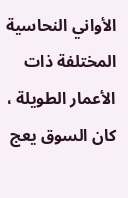الأواني النحاسية المختلفة ذات الأعمار الطويلة ، كان السوق يعج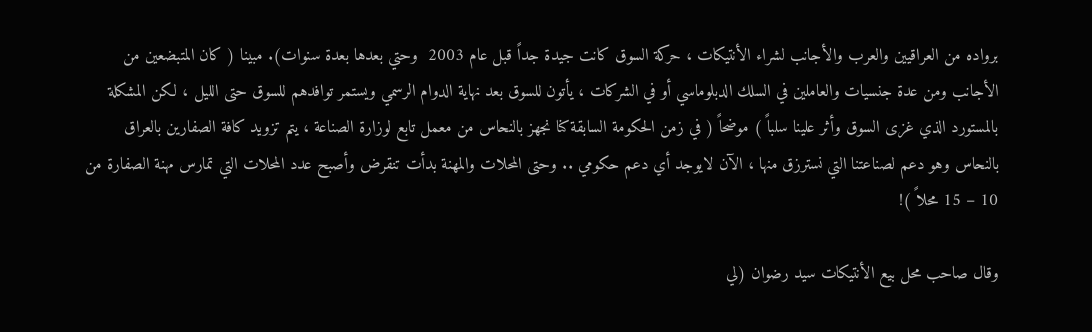برواده من العراقيين والعرب والأجانب لشراء الأنتيكات ، حركة السوق كانت جيدة جداً قبل عام 2003  وحتي بعدها بعدة سنوات). مبينا ( كان المتبضعين من الأجانب ومن عدة جنسيات والعاملين في السلك الدبلوماسي أو في الشركات ، يأتون للسوق بعد نهاية الدوام الرسمي ويستمر توافدهم للسوق حتى الليل ، لكن المشكلة بالمستورد الذي غزى السوق وأثر علينا سلباً ) موضحاً ( في زمن الحكومة السابقة كنا نجهز بالنحاس من معمل تابع لوزارة الصناعة ، يتم تزويد كافة الصفارين بالعراق بالنحاس وهو دعم لصناعتنا التي نسترزق منها ، الآن لايوجد أي دعم حكومي .. وحتى المحلات والمهنة بدأت تنقرض وأصبح عدد المحلات التي تمارس مهنة الصفارة من 10 – 15 محلاً )!

وقال صاحب محل بيع الأنتيكات سيد رضوان (لي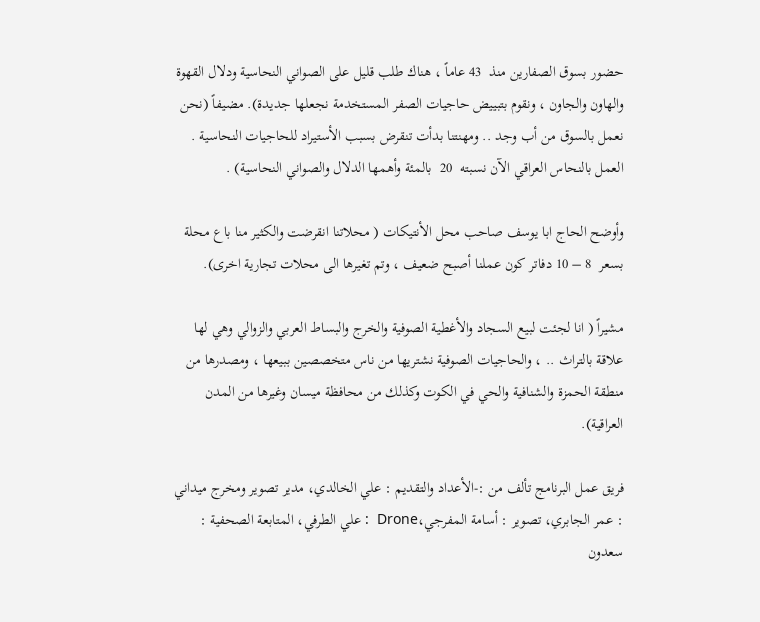حضور بسوق الصفارين منذ  43 عاماً ، هناك طلب قليل على الصواني النحاسية ودلال القهوة والهاون والجاون ، ونقوم بتبييض حاجيات الصفر المستخدمة نجعلها جديدة). مضيفاً (نحن نعمل بالسوق من أب وجد .. ومهنتنا بدأت تنقرض بسبب الأستيراد للحاجيات النحاسية . العمل بالنحاس العراقي الآن نسبته  20  بالمئة وأهمها الدلال والصواني النحاسية) .

وأوضح الحاج ابا يوسف صاحب محل الأنتيكات ( محلاتنا انقرضت والكثير منا باع محلة بسعر  8 – 10 دفاتر كون عملنا أصبح ضعيف ، وتم تغيرها الى محلات تجارية اخرى).

مشيراً ( انا لجئت لبيع السجاد والأغطية الصوفية والخرج والبساط العربي والزوالي وهي لها علاقة بالتراث .. ، والحاجيات الصوفية نشتريها من ناس متخصصين ببيعها ، ومصدرها من منطقة الحمزة والشنافية والحي في الكوت وكذلك من محافظة ميسان وغيرها من المدن العراقية).

فريق عمل البرنامج تألف من :-الأعداد والتقديم : علي الخالدي، مدير تصوير ومخرج ميداني : عمر الجابري، تصوير : أسامة المفرجي،Drone  : علي الطرفي، المتابعة الصحفية : سعدون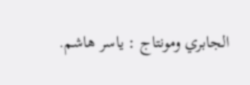الجابري ومونتاج : ياسر هاشم.